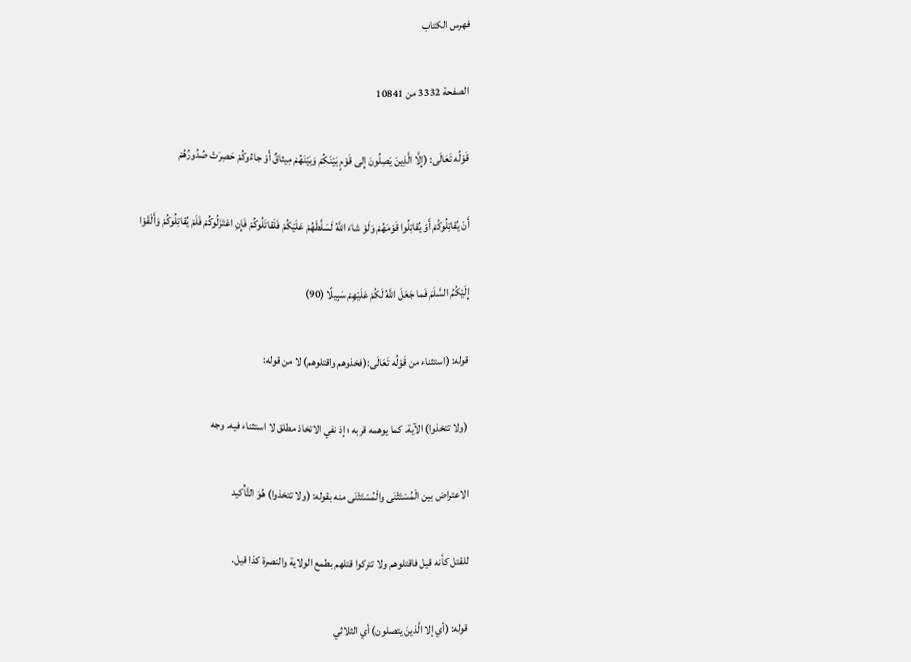فهرس الكتاب

الصفحة 3332 من 10841

قَوْلُه تَعَالَى: (إِلَّا الَّذِينَ يَصِلُونَ إِلى قَوْمٍ بَيْنَكُمْ وَبَيْنَهُمْ مِيثاقٌ أَوْ جاءُوكُمْ حَصِرَتْ صُدُورُهُمْ

أَنْ يُقاتِلُوكُمْ أَوْ يُقاتِلُوا قَوْمَهُمْ وَلَوْ شاءَ اللَّهُ لَسَلَّطَهُمْ عَلَيْكُمْ فَلَقاتَلُوكُمْ فَإِنِ اعْتَزَلُوكُمْ فَلَمْ يُقاتِلُوكُمْ وَأَلْقَوْا

إِلَيْكُمُ السَّلَمَ فَما جَعَلَ اللَّهُ لَكُمْ عَلَيْهِمْ سَبِيلًا (90)

قوله: (استثناء من قَوْلُه تَعَالَى:(فخذوهم واقتلوهم) لا من قوله:

(ولا تتخذوا) الآية. كما يوهمه قربه ؛ إذ نفي الاتخاذ مطلق لا استثناء فيه. وجه

الاعتراض بين الْمُسْتَثْنَى والْمُسْتَثْنَى منه بقوله: (ولا تتخذوا) هُوَ التَّأْكيد

للقتل كأنه قيل فاقتلوهم ولا تتركوا قتلهم بطمع الولاية والنصرة كذا قيل.

قوله: (أي إلا الَّذينَ يتصلون) أي الثلاثي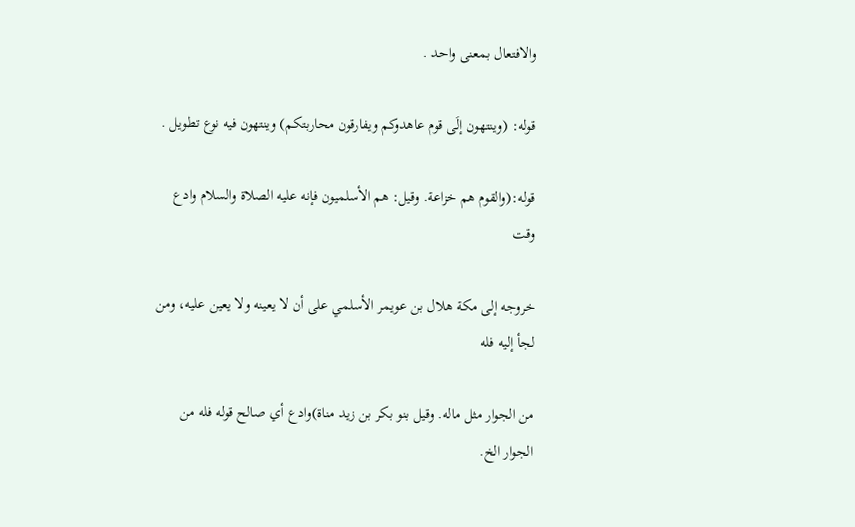والافتعال بمعنى واحد .

قوله: (وينتهون إلَى قوم عاهدوكم ويفارقون محاربتكم) وينتهون فيه نوع تطويل .

قوله:(والقوم هم خزاعة. وقيل: هم الأسلميون فإنه عليه الصلاة والسلام وادع وقت

خروجه إلى مكة هلال بن عويمر الأسلمي على أن لا يعينه ولا يعين عليه، ومن لجأ إليه فله

من الجوار مثل ماله. وقيل بنو بكر بن زيد مناة)وادع أي صالح قوله فله من الجوار الخ.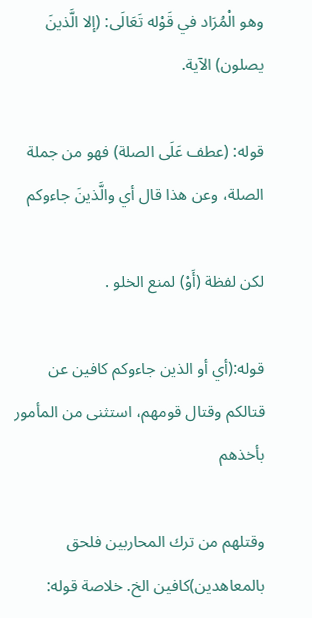وهو الْمُرَاد في قَوْله تَعَالَى: (إلا الَّذينَ يصلون) الآية.

قوله: (عطف عَلَى الصلة) فهو من جملة الصلة، وعن هذا قال أي والَّذينَ جاءوكم

لكن لفظة (أَوْ) لمنع الخلو .

قوله:(أي أو الذين جاءوكم كافين عن قتالكم وقتال قومهم، استثنى من المأمور بأخذهم

وقتلهم من ترك المحاربين فلحق بالمعاهدين)كافين الخ. خلاصة قوله: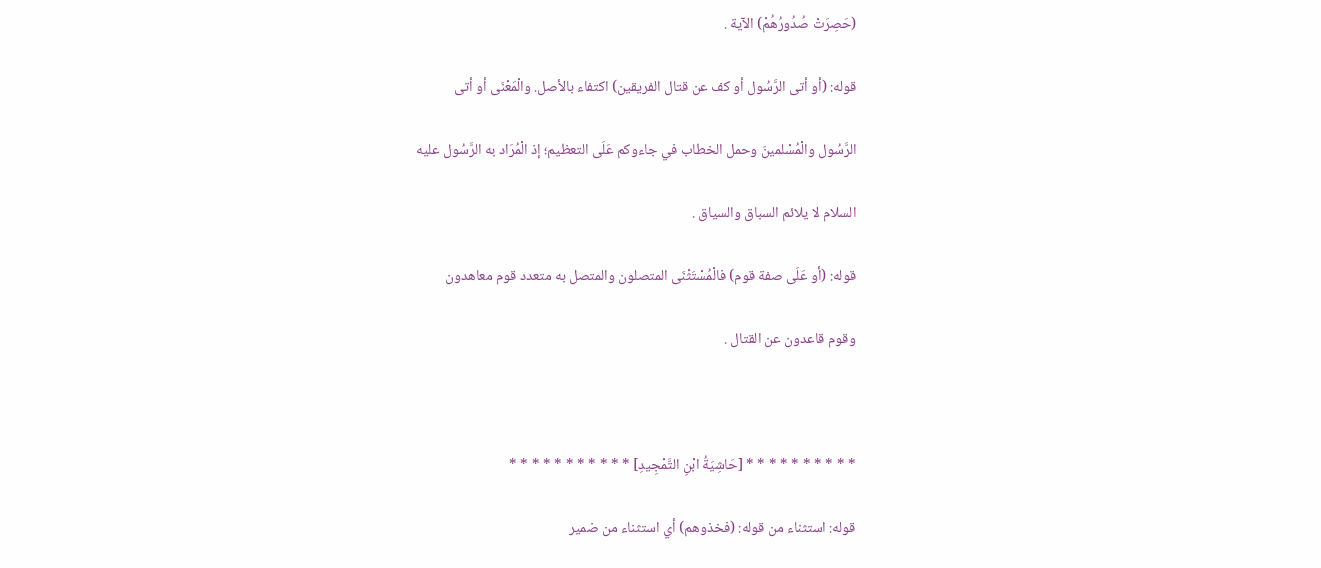(حَصِرَتْ صُدُورُهُمْ) الآية .

قوله: (أو أتى الرَّسُول أو كف عن قتال الفريقين) اكتفاء بالأصل. والْمَعْنَى أو أتى

الرَّسُول والْمُسْلمينَ وحمل الخطاب في جاءوكم عَلَى التعظيم؛ إذ الْمُرَاد به الرَّسُول عليه

السلام لا يلائم السباق والسياق .

قوله: (أو عَلَى صفة قوم) فالْمُسْتَثْنَى المتصلون والمتصل به متعدد قوم معاهدون

وقوم قاعدون عن القتال .



* * * * * * * * * * [حَاشِيَةُ ابْنِ التَّمْجِيدِ] * * * * * * * * * * *

قوله: استثناء من قوله: (فخذوهم) أي استثناء من ضمير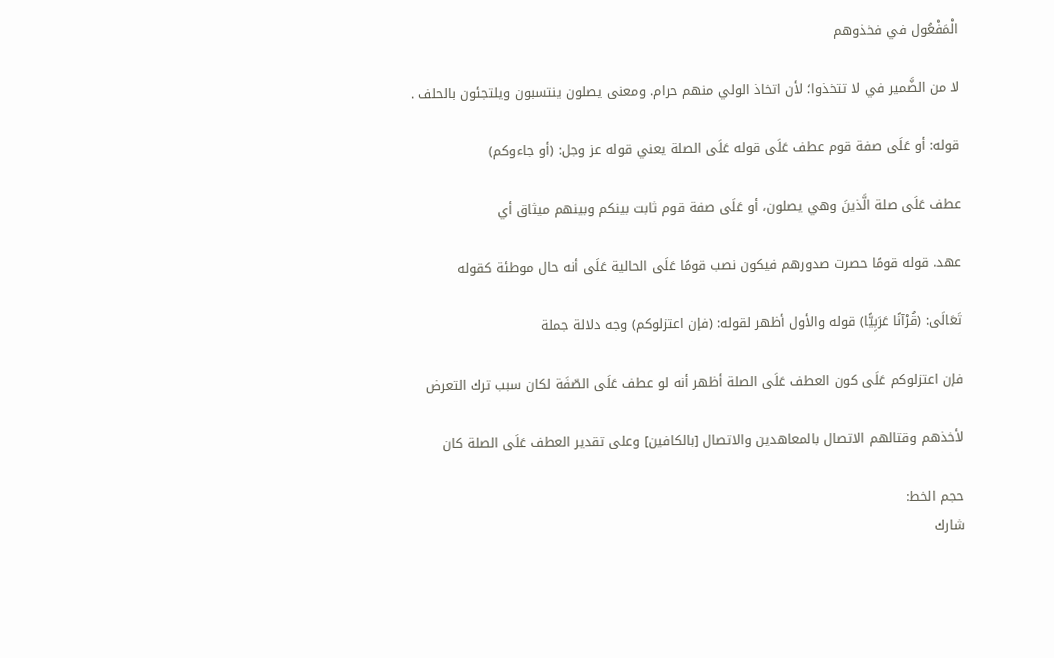الْمَفْعُول في فخذوهم

لا من الضَّمير في لا تتخذوا؛ لأن اتخاذ الولي منهم حرام. ومعنى يصلون ينتسبون ويلتجئون بالحلف .

قوله: أو عَلَى صفة قوم عطف عَلَى قوله عَلَى الصلة يعني قوله عز وجل: (أو جاءوكم)

عطف عَلَى صلة الَّذينَ وهي يصلون، أو عَلَى صفة قوم ثابت بينكم وبينهم ميثاق أي

عهد. قوله قومًا حصرت صدورهم فيكون نصب قومًا عَلَى الحالية عَلَى أنه حال موطئة كقوله

تَعَالَى: (قُرْآنًا عَرَبِيًّا) قوله والأول أظهر لقوله: (فإن اعتزلوكم) وجه دلالة جملة

فإن اعتزلوكم عَلَى كون العطف عَلَى الصلة أظهر أنه لو عطف عَلَى الصّفَة لكان سبب ترك التعرض

لأخذهم وقتالهم الاتصال بالمعاهدين والاتصال [بالكافين] وعلى تقدير العطف عَلَى الصلة كان

حجم الخط:
شارك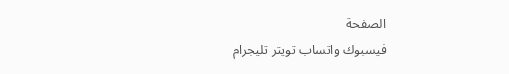الصفحة
فيسبوك واتساب تويتر تليجرام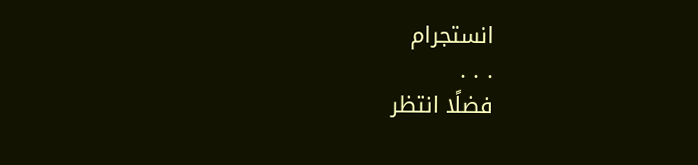انستجرام
. . .
فضلًا انتظر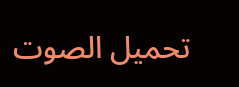تحميل الصوت